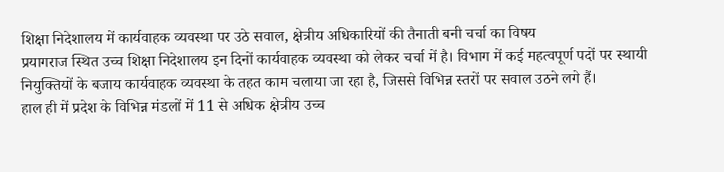शिक्षा निदेशालय में कार्यवाहक व्यवस्था पर उठे सवाल, क्षेत्रीय अधिकारियों की तैनाती बनी चर्चा का विषय
प्रयागराज स्थित उच्च शिक्षा निदेशालय इन दिनों कार्यवाहक व्यवस्था को लेकर चर्चा में है। विभाग में कई महत्वपूर्ण पदों पर स्थायी नियुक्तियों के बजाय कार्यवाहक व्यवस्था के तहत काम चलाया जा रहा है, जिससे विभिन्न स्तरों पर सवाल उठने लगे हैं।
हाल ही में प्रदेश के विभिन्न मंडलों में 11 से अधिक क्षेत्रीय उच्च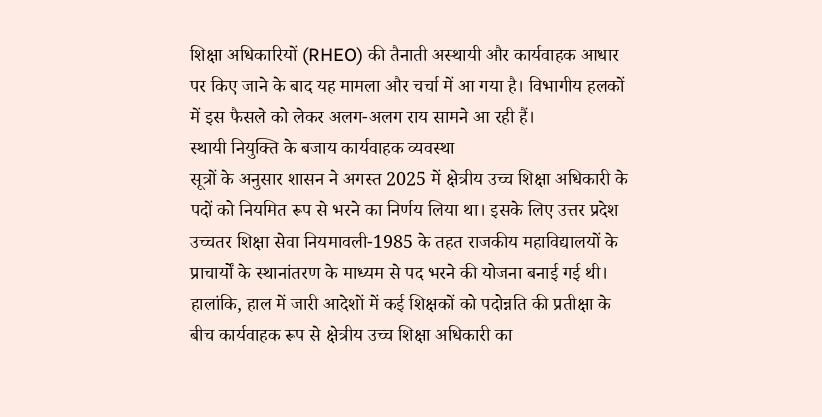शिक्षा अधिकारियों (RHEO) की तैनाती अस्थायी और कार्यवाहक आधार पर किए जाने के बाद यह मामला और चर्चा में आ गया है। विभागीय हलकों में इस फैसले को लेकर अलग-अलग राय सामने आ रही हैं।
स्थायी नियुक्ति के बजाय कार्यवाहक व्यवस्था
सूत्रों के अनुसार शासन ने अगस्त 2025 में क्षेत्रीय उच्च शिक्षा अधिकारी के पदों को नियमित रूप से भरने का निर्णय लिया था। इसके लिए उत्तर प्रदेश उच्चतर शिक्षा सेवा नियमावली-1985 के तहत राजकीय महाविद्यालयों के प्राचार्यों के स्थानांतरण के माध्यम से पद भरने की योजना बनाई गई थी।
हालांकि, हाल में जारी आदेशों में कई शिक्षकों को पदोन्नति की प्रतीक्षा के बीच कार्यवाहक रूप से क्षेत्रीय उच्च शिक्षा अधिकारी का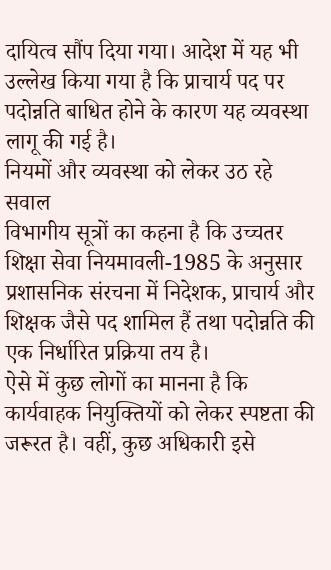दायित्व सौंप दिया गया। आदेश में यह भी उल्लेख किया गया है कि प्राचार्य पद पर पदोन्नति बाधित होने के कारण यह व्यवस्था लागू की गई है।
नियमों और व्यवस्था को लेकर उठ रहे सवाल
विभागीय सूत्रों का कहना है कि उच्चतर शिक्षा सेवा नियमावली-1985 के अनुसार प्रशासनिक संरचना में निदेशक, प्राचार्य और शिक्षक जैसे पद शामिल हैं तथा पदोन्नति की एक निर्धारित प्रक्रिया तय है।
ऐसे में कुछ लोगों का मानना है कि कार्यवाहक नियुक्तियों को लेकर स्पष्टता की जरूरत है। वहीं, कुछ अधिकारी इसे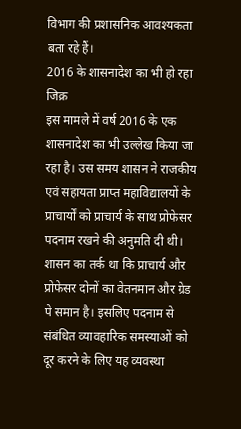विभाग की प्रशासनिक आवश्यकता बता रहे हैं।
2016 के शासनादेश का भी हो रहा जिक्र
इस मामले में वर्ष 2016 के एक शासनादेश का भी उल्लेख किया जा रहा है। उस समय शासन ने राजकीय एवं सहायता प्राप्त महाविद्यालयों के प्राचार्यों को प्राचार्य के साथ प्रोफेसर पदनाम रखने की अनुमति दी थी।
शासन का तर्क था कि प्राचार्य और प्रोफेसर दोनों का वेतनमान और ग्रेड पे समान है। इसलिए पदनाम से संबंधित व्यावहारिक समस्याओं को दूर करने के लिए यह व्यवस्था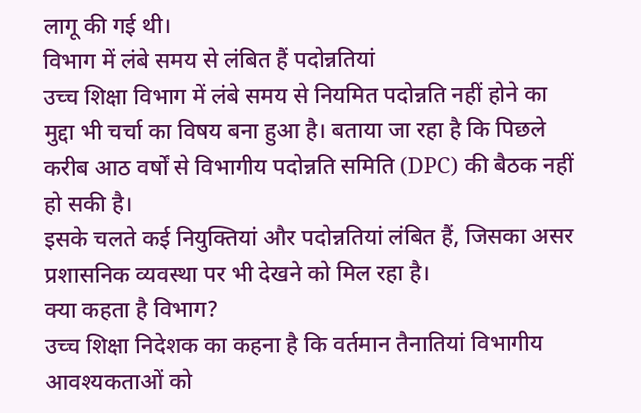लागू की गई थी।
विभाग में लंबे समय से लंबित हैं पदोन्नतियां
उच्च शिक्षा विभाग में लंबे समय से नियमित पदोन्नति नहीं होने का मुद्दा भी चर्चा का विषय बना हुआ है। बताया जा रहा है कि पिछले करीब आठ वर्षों से विभागीय पदोन्नति समिति (DPC) की बैठक नहीं हो सकी है।
इसके चलते कई नियुक्तियां और पदोन्नतियां लंबित हैं, जिसका असर प्रशासनिक व्यवस्था पर भी देखने को मिल रहा है।
क्या कहता है विभाग?
उच्च शिक्षा निदेशक का कहना है कि वर्तमान तैनातियां विभागीय आवश्यकताओं को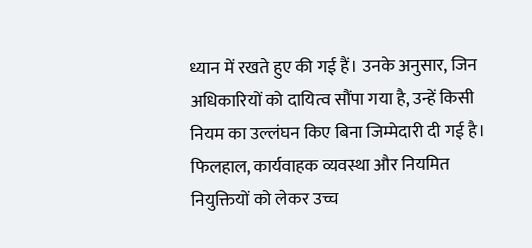ध्यान में रखते हुए की गई हैं। उनके अनुसार, जिन अधिकारियों को दायित्व सौंपा गया है, उन्हें किसी नियम का उल्लंघन किए बिना जिम्मेदारी दी गई है।
फिलहाल, कार्यवाहक व्यवस्था और नियमित नियुक्तियों को लेकर उच्च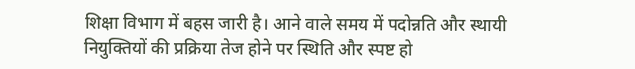शिक्षा विभाग में बहस जारी है। आने वाले समय में पदोन्नति और स्थायी नियुक्तियों की प्रक्रिया तेज होने पर स्थिति और स्पष्ट हो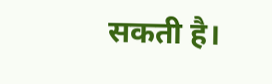सकती है।